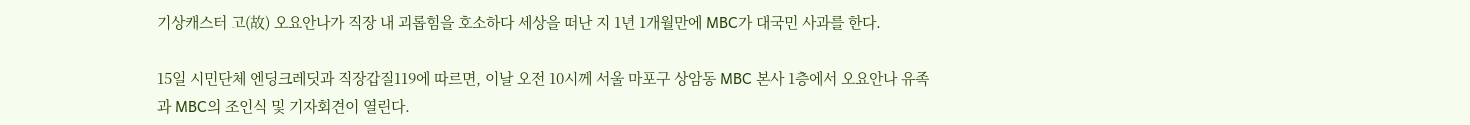기상캐스터 고(故) 오요안나가 직장 내 괴롭힘을 호소하다 세상을 떠난 지 1년 1개월만에 MBC가 대국민 사과를 한다.

15일 시민단체 엔딩크레딧과 직장갑질119에 따르면, 이날 오전 10시께 서울 마포구 상암동 MBC 본사 1층에서 오요안나 유족과 MBC의 조인식 및 기자회견이 열린다.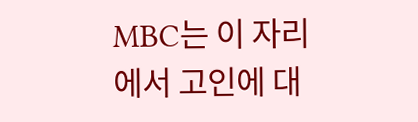MBC는 이 자리에서 고인에 대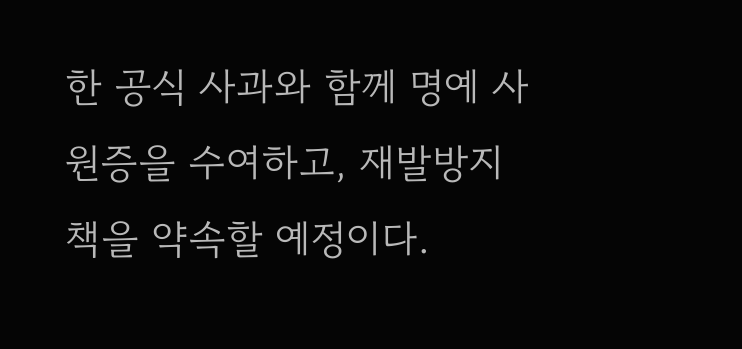한 공식 사과와 함께 명예 사원증을 수여하고, 재발방지책을 약속할 예정이다.